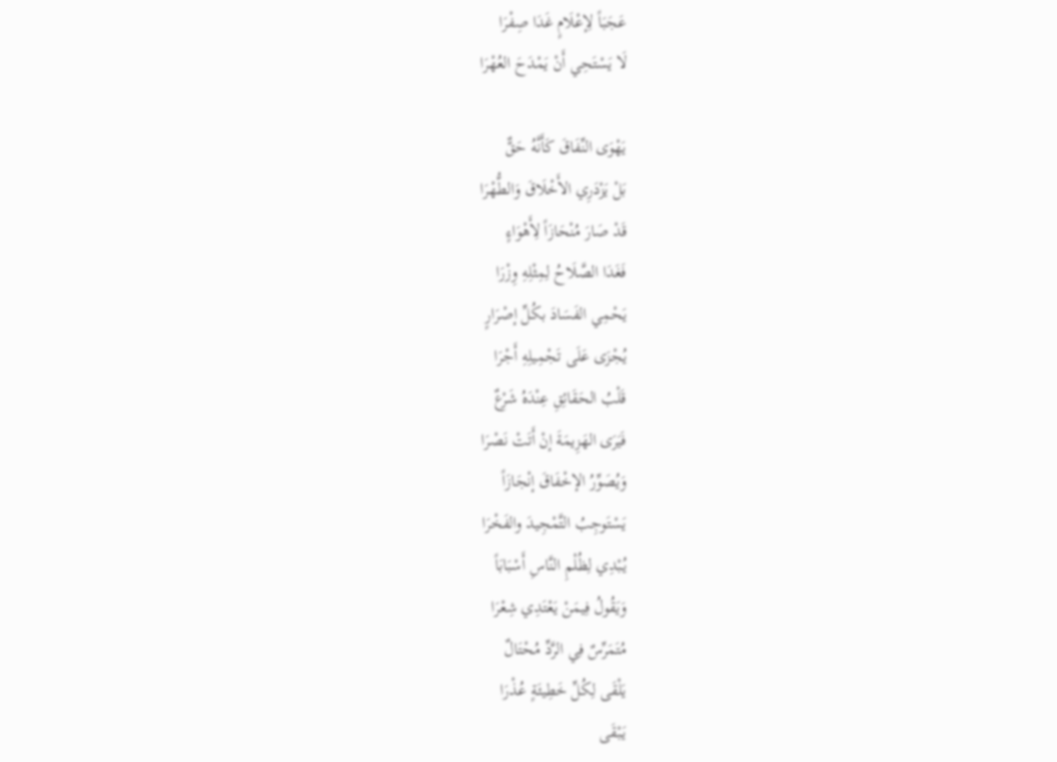عَجَبَاً لِإعْلَامٍ غَدَا صِفْرَا
لَا يَسْتَحِي أَنْ يَمْدَحَ العُهْرَا

يَهْوَى النِّفَاقَ كَأَنَّهُ حَقٌّ
بَلْ يَزْدَرِي الأَخْلَاقَ وَالطُّهْرَا
قَدْ صَارَ مُنْحَازَاً لِأَهْوَاءٍ
فَغَدَا الصَّلَاحُ لِمِثْلِهِ وِزْرَا
يَحْمِي الفَسَادَ بكُلِّ إصْرَارٍ
يُجْزَى عَلَى تَجْمِيلِهِ أَجْرَا
قَلْبُ الحَقَائِقِ عِنْدَهُ شَرْعٌ
فَيَرَى الهَزِيمَةَ إنْ أَتَتْ نَصْرَا
وَيُصَوِّرُ الإخْفَاقَ إنْجَازَاً
يَسْتَوجِبُ التَّمْجِيدَ والفَخْرَا
يُبْدِي لِظُلْمِ النَّاسِ أَسْبَابَاً
وَيَقُولُ فِيمَنْ يَعْتَدِي شِعْرَا
مُتَمَرِّسٌ فِي الرَّدِّ مُحْتَالٌ
يَلْقَى لِكُلِّ خَطِيئَةٍ عُذْرَا
يَبْقَى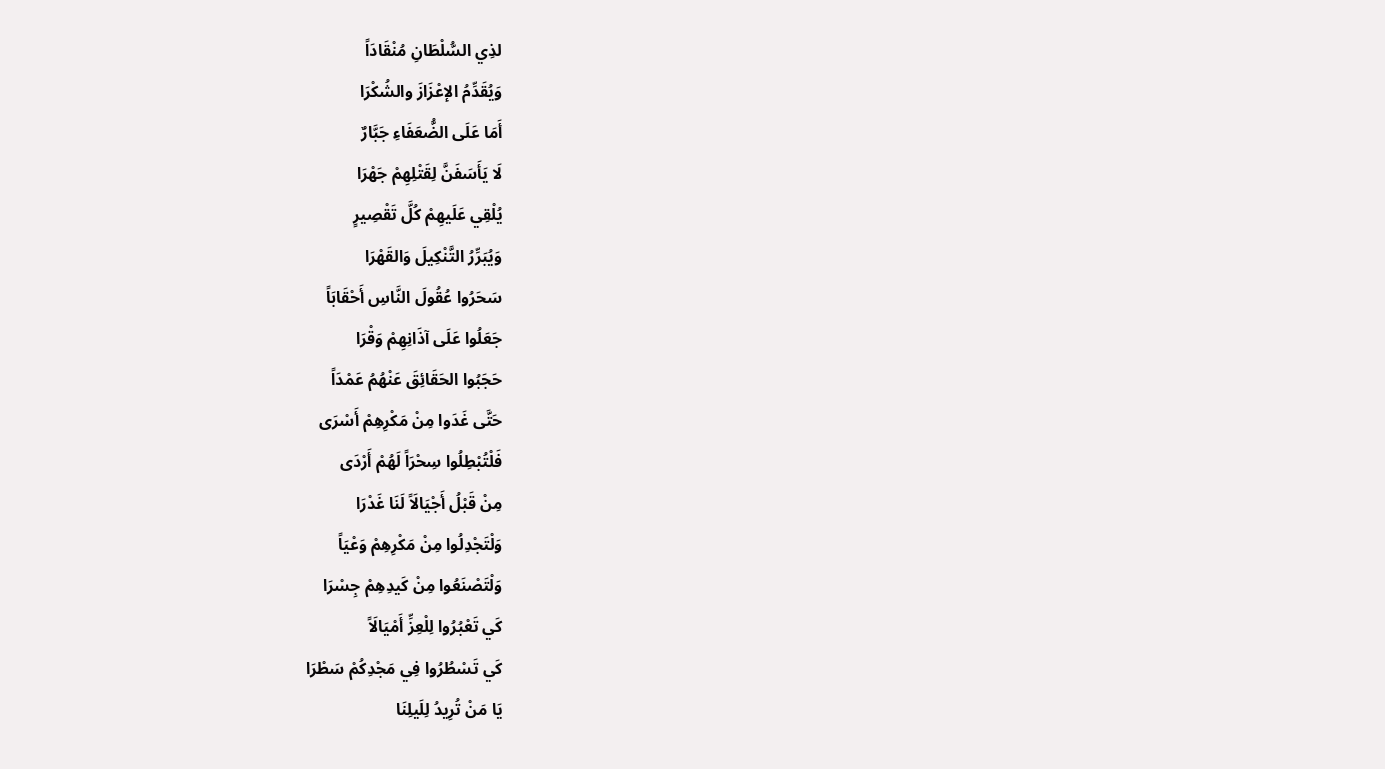لذِي السُّلْطَانِ مُنْقَادَاً
وَيُقَدِّمُ الإعْزَازَ والشُكْرَا
أَمَا عَلَى الضُّعَفَاءِ جَبَّارٌ
لَا يَأَسَفَنَّ لِقَتْلِهِمْ جَهْرَا
يُلْقِي عَلَيهِمْ كُلَّ تَقْصِيرٍ
وَيُبَرِّرُ التَّنْكِيلَ وَالقَهْرَا
سَحَرُوا عُقُولَ النَّاسِ أَحْقَابَاً
جَعَلُوا عَلَى آذَانِهِمْ وَقْرَا
حَجَبُوا الحَقَائِقَ عَنْهُمُ عَمْدَاً
حَتَّى غَدَوا مِنْ مَكْرِهِمْ أَسْرَى
فَلْتُبْطِلُوا سِحْرَاً لَهُمْ أَرْدَى
مِنْ قَبْلُ أَجْيَالَاً لَنَا غَدْرَا
وَلْتَجْدِلُوا مِنْ مَكْرِهِمْ وَعْيَاً
وَلْتَصْنَعُوا مِنْ كَيدِهِمْ جِسْرَا
كَي تَعْبُرُوا لِلْعِزِّ أَمْيَالَاً
كَي تَسْطُرُوا فِي مَجْدِكُمْ سَطْرَا
يَا مَنْ تُرِيدُ لِلَيلِنَا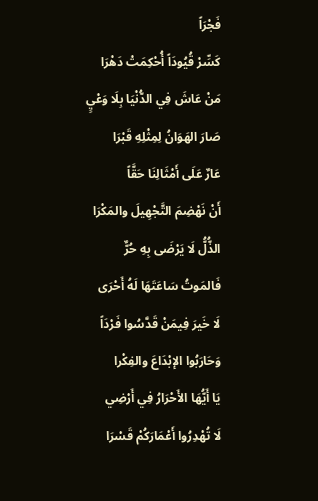فَجْرَاً
كَسِّرْ قُيُودَاً أُحْكِمَتْ دَهْرَا
مَنْ عَاشَ فِي الدُّنْيَا بِلَا وَعْيٍ
صَارَ الهَوَانُ لِمِثْلِهِ قَبْرَا
عَارٌ عَلَى أَمْثَالِنَا حَقَّاً
أَنْ نَهْضِمَ التَّجْهِيلَ والمَكْرَا
الذُّلُّ لَا يَرْضَى بِهِ حُرٌّ
فَالمَوتُ سَاعَتَهَا لَهُ أَحْرَى
لَا خَيرَ فِيمَنْ قَدَّسُوا فَرْدَاً
وَحَارَبُوا الإبْدَاعَ والفِكْرا
يَا أَيُّهَا الأَحْرَارُ فِي أَرْضِي
لَا تُهْدِرُوا أَعْمَارَكُمْ قَسْرَا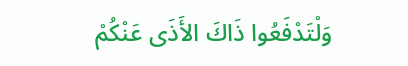وَلْتَدْفَعُوا ذَاكَ الأَذَى عَنْكُمْ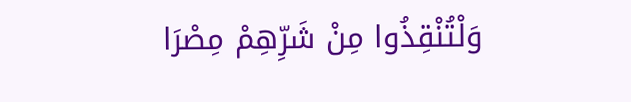وَلْتُنْقِذُوا مِنْ شَرِّهِمْ مِصْرَا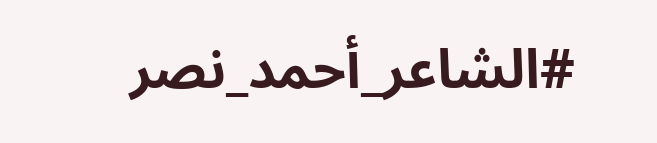#الشاعر_أحمد_نصر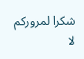شكرا لمروركم لا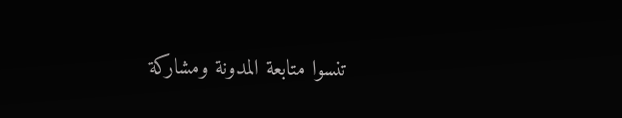تنسوا متابعة المدونة ومشاركة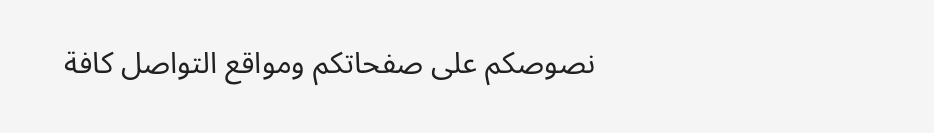نصوصكم على صفحاتكم ومواقع التواصل كافة